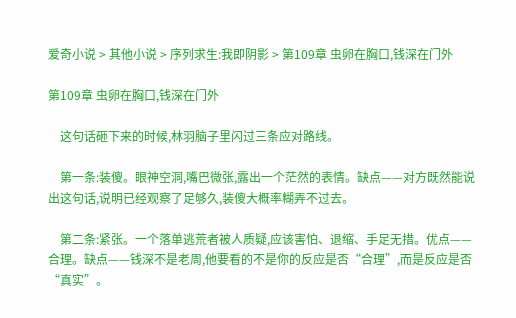爱奇小说 > 其他小说 > 序列求生:我即阴影 > 第109章 虫卵在胸口,钱深在门外

第109章 虫卵在胸口,钱深在门外

    这句话砸下来的时候,林羽脑子里闪过三条应对路线。

    第一条:装傻。眼神空洞,嘴巴微张,露出一个茫然的表情。缺点——对方既然能说出这句话,说明已经观察了足够久,装傻大概率糊弄不过去。

    第二条:紧张。一个落单逃荒者被人质疑,应该害怕、退缩、手足无措。优点——合理。缺点——钱深不是老周,他要看的不是你的反应是否“合理”,而是反应是否“真实”。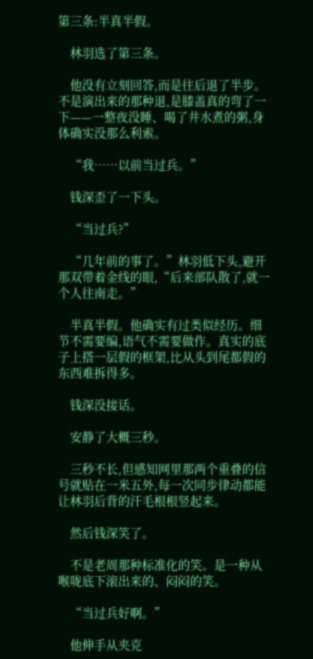第三条:半真半假。

    林羽选了第三条。

    他没有立刻回答,而是往后退了半步。不是演出来的那种退,是膝盖真的弯了一下——一整夜没睡、喝了井水煮的粥,身体确实没那么利索。

    “我……以前当过兵。”

    钱深歪了一下头。

    “当过兵?”

    “几年前的事了。”林羽低下头,避开那双带着金线的眼,“后来部队散了,就一个人往南走。”

    半真半假。他确实有过类似经历。细节不需要编,语气不需要做作。真实的底子上搭一层假的框架,比从头到尾都假的东西难拆得多。

    钱深没接话。

    安静了大概三秒。

    三秒不长,但感知网里那两个重叠的信号就贴在一米五外,每一次同步律动都能让林羽后背的汗毛根根竖起来。

    然后钱深笑了。

    不是老周那种标准化的笑。是一种从喉咙底下滚出来的、闷闷的笑。

    “当过兵好啊。”

    他伸手从夹克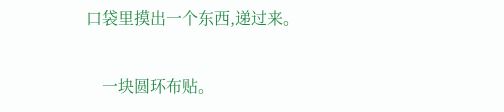口袋里摸出一个东西,递过来。

    一块圆环布贴。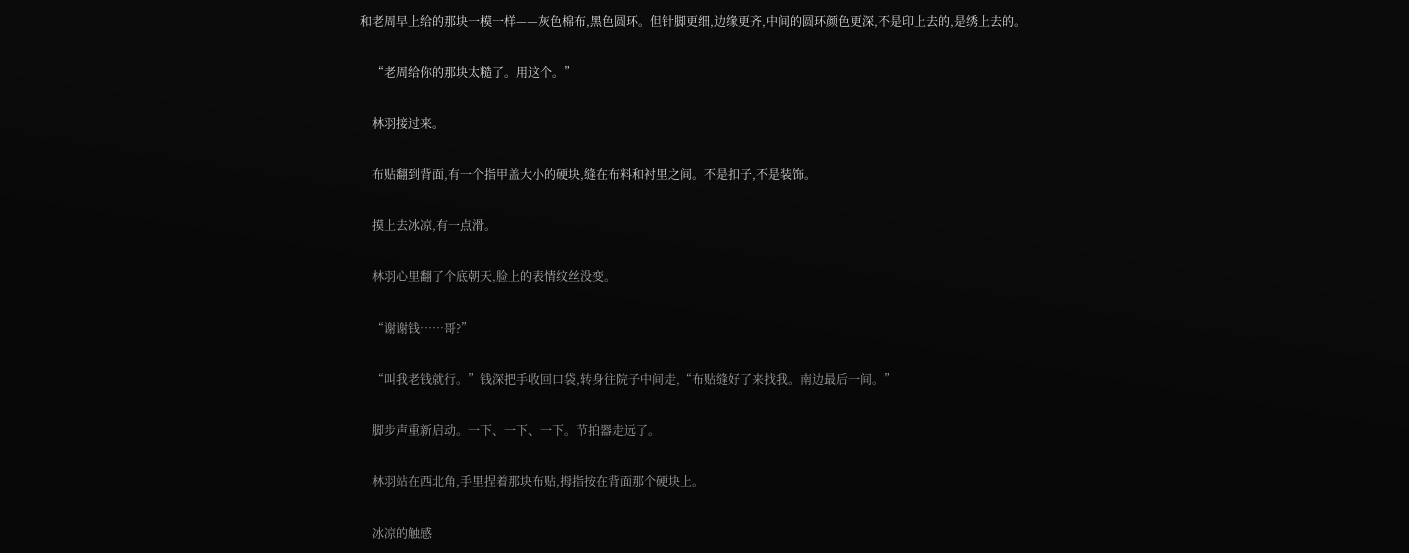和老周早上给的那块一模一样——灰色棉布,黑色圆环。但针脚更细,边缘更齐,中间的圆环颜色更深,不是印上去的,是绣上去的。

    “老周给你的那块太糙了。用这个。”

    林羽接过来。

    布贴翻到背面,有一个指甲盖大小的硬块,缝在布料和衬里之间。不是扣子,不是装饰。

    摸上去冰凉,有一点滑。

    林羽心里翻了个底朝天,脸上的表情纹丝没变。

    “谢谢钱……哥?”

    “叫我老钱就行。”钱深把手收回口袋,转身往院子中间走,“布贴缝好了来找我。南边最后一间。”

    脚步声重新启动。一下、一下、一下。节拍器走远了。

    林羽站在西北角,手里捏着那块布贴,拇指按在背面那个硬块上。

    冰凉的触感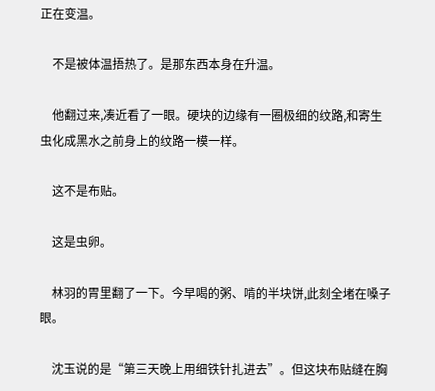正在变温。

    不是被体温捂热了。是那东西本身在升温。

    他翻过来,凑近看了一眼。硬块的边缘有一圈极细的纹路,和寄生虫化成黑水之前身上的纹路一模一样。

    这不是布贴。

    这是虫卵。

    林羽的胃里翻了一下。今早喝的粥、啃的半块饼,此刻全堵在嗓子眼。

    沈玉说的是“第三天晚上用细铁针扎进去”。但这块布贴缝在胸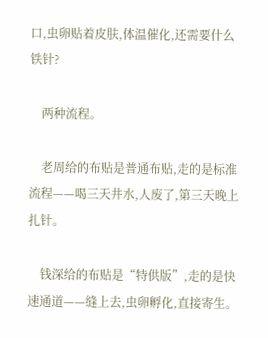口,虫卵贴着皮肤,体温催化,还需要什么铁针?

    两种流程。

    老周给的布贴是普通布贴,走的是标准流程——喝三天井水,人废了,第三天晚上扎针。

    钱深给的布贴是“特供版”,走的是快速通道——缝上去,虫卵孵化,直接寄生。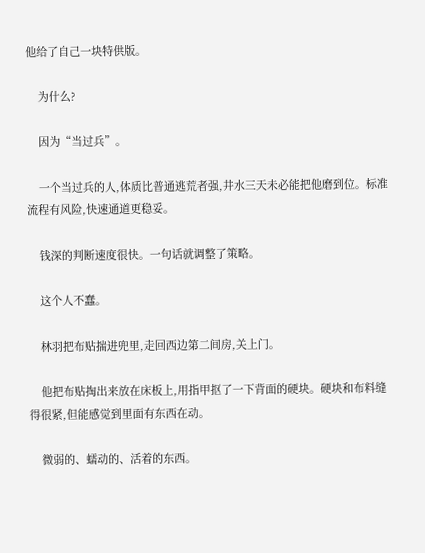他给了自己一块特供版。

    为什么?

    因为“当过兵”。

    一个当过兵的人,体质比普通逃荒者强,井水三天未必能把他磨到位。标准流程有风险,快速通道更稳妥。

    钱深的判断速度很快。一句话就调整了策略。

    这个人不蠢。

    林羽把布贴揣进兜里,走回西边第二间房,关上门。

    他把布贴掏出来放在床板上,用指甲抠了一下背面的硬块。硬块和布料缝得很紧,但能感觉到里面有东西在动。

    微弱的、蠕动的、活着的东西。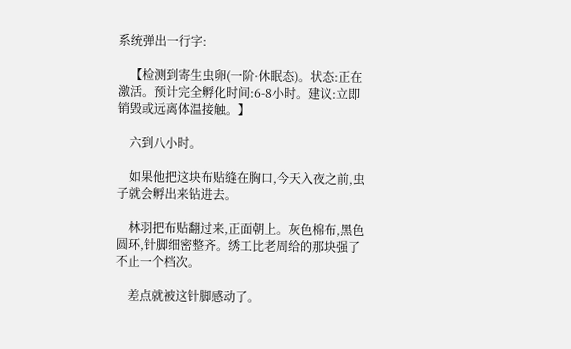系统弹出一行字:

    【检测到寄生虫卵(一阶·休眠态)。状态:正在激活。预计完全孵化时间:6-8小时。建议:立即销毁或远离体温接触。】

    六到八小时。

    如果他把这块布贴缝在胸口,今天入夜之前,虫子就会孵出来钻进去。

    林羽把布贴翻过来,正面朝上。灰色棉布,黑色圆环,针脚细密整齐。绣工比老周给的那块强了不止一个档次。

    差点就被这针脚感动了。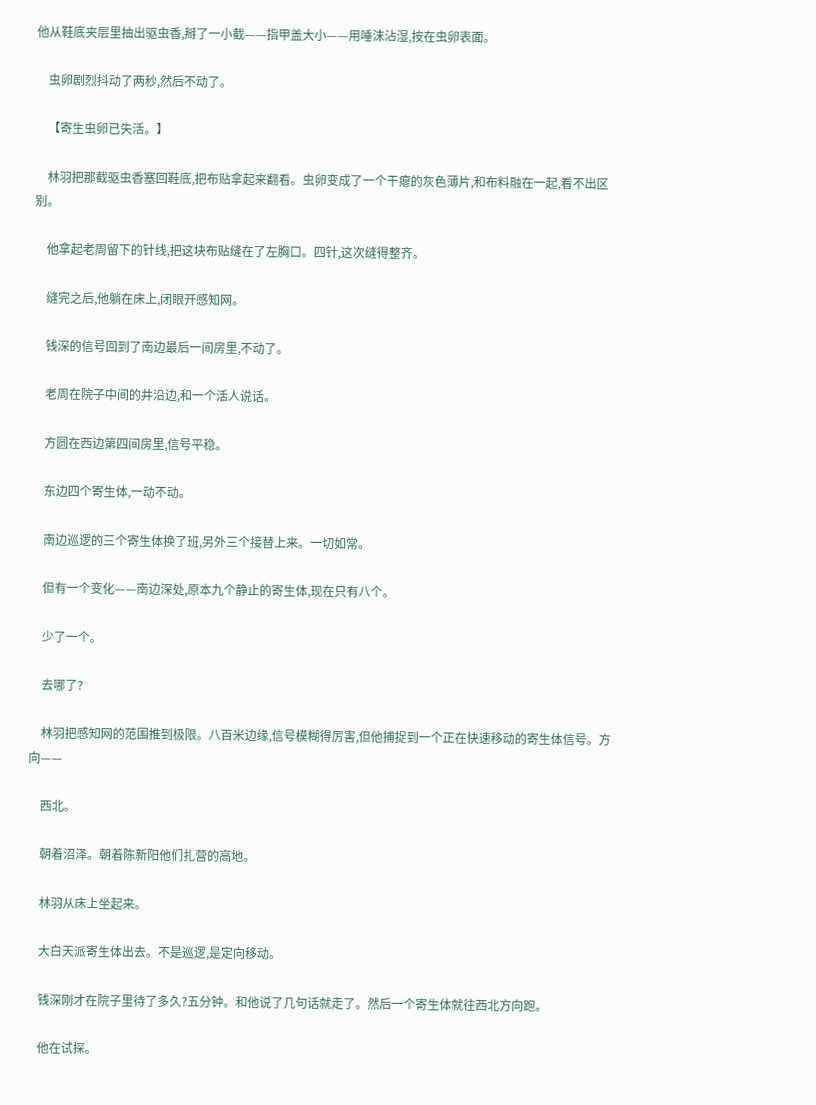他从鞋底夹层里抽出驱虫香,掰了一小截——指甲盖大小——用唾沫沾湿,按在虫卵表面。

    虫卵剧烈抖动了两秒,然后不动了。

    【寄生虫卵已失活。】

    林羽把那截驱虫香塞回鞋底,把布贴拿起来翻看。虫卵变成了一个干瘪的灰色薄片,和布料融在一起,看不出区别。

    他拿起老周留下的针线,把这块布贴缝在了左胸口。四针,这次缝得整齐。

    缝完之后,他躺在床上,闭眼开感知网。

    钱深的信号回到了南边最后一间房里,不动了。

    老周在院子中间的井沿边,和一个活人说话。

    方圆在西边第四间房里,信号平稳。

    东边四个寄生体,一动不动。

    南边巡逻的三个寄生体换了班,另外三个接替上来。一切如常。

    但有一个变化——南边深处,原本九个静止的寄生体,现在只有八个。

    少了一个。

    去哪了?

    林羽把感知网的范围推到极限。八百米边缘,信号模糊得厉害,但他捕捉到一个正在快速移动的寄生体信号。方向——

    西北。

    朝着沼泽。朝着陈新阳他们扎营的高地。

    林羽从床上坐起来。

    大白天派寄生体出去。不是巡逻,是定向移动。

    钱深刚才在院子里待了多久?五分钟。和他说了几句话就走了。然后一个寄生体就往西北方向跑。

    他在试探。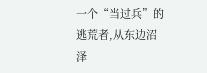一个“当过兵”的逃荒者,从东边沼泽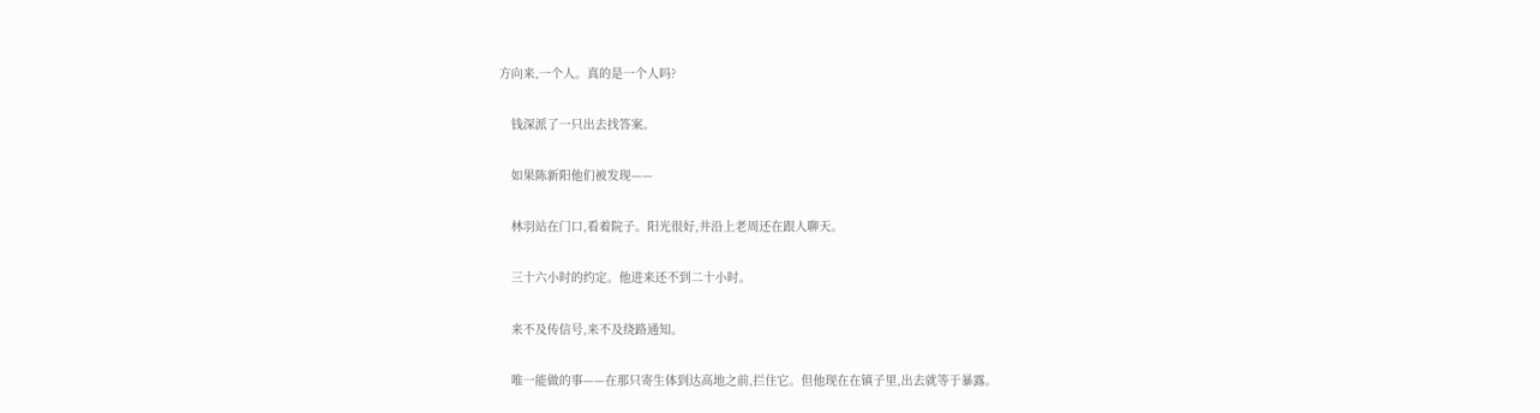方向来,一个人。真的是一个人吗?

    钱深派了一只出去找答案。

    如果陈新阳他们被发现——

    林羽站在门口,看着院子。阳光很好,井沿上老周还在跟人聊天。

    三十六小时的约定。他进来还不到二十小时。

    来不及传信号,来不及绕路通知。

    唯一能做的事——在那只寄生体到达高地之前,拦住它。但他现在在镇子里,出去就等于暴露。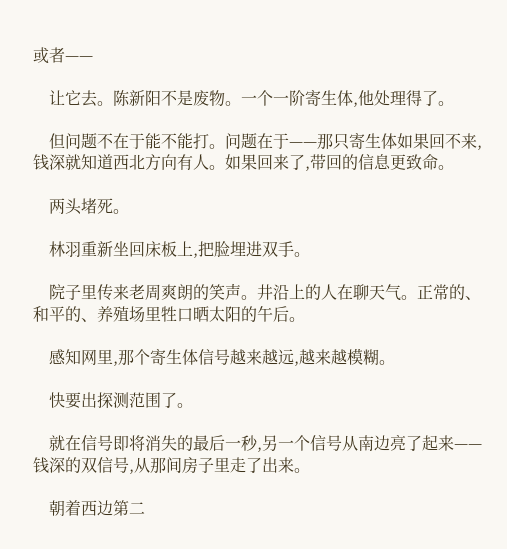或者——

    让它去。陈新阳不是废物。一个一阶寄生体,他处理得了。

    但问题不在于能不能打。问题在于——那只寄生体如果回不来,钱深就知道西北方向有人。如果回来了,带回的信息更致命。

    两头堵死。

    林羽重新坐回床板上,把脸埋进双手。

    院子里传来老周爽朗的笑声。井沿上的人在聊天气。正常的、和平的、养殖场里牲口晒太阳的午后。

    感知网里,那个寄生体信号越来越远,越来越模糊。

    快要出探测范围了。

    就在信号即将消失的最后一秒,另一个信号从南边亮了起来——钱深的双信号,从那间房子里走了出来。

    朝着西边第二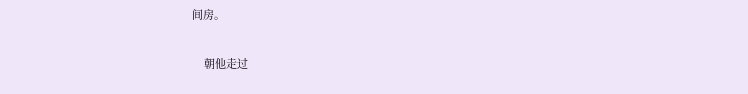间房。

    朝他走过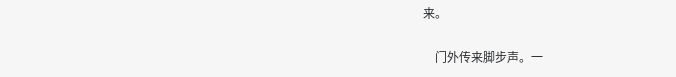来。

    门外传来脚步声。一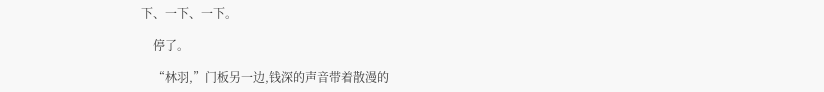下、一下、一下。

    停了。

    “林羽,”门板另一边,钱深的声音带着散漫的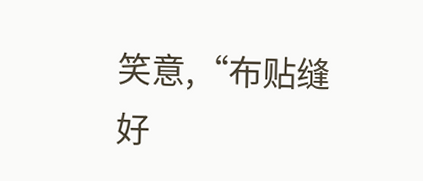笑意,“布贴缝好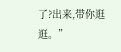了?出来,带你逛逛。”